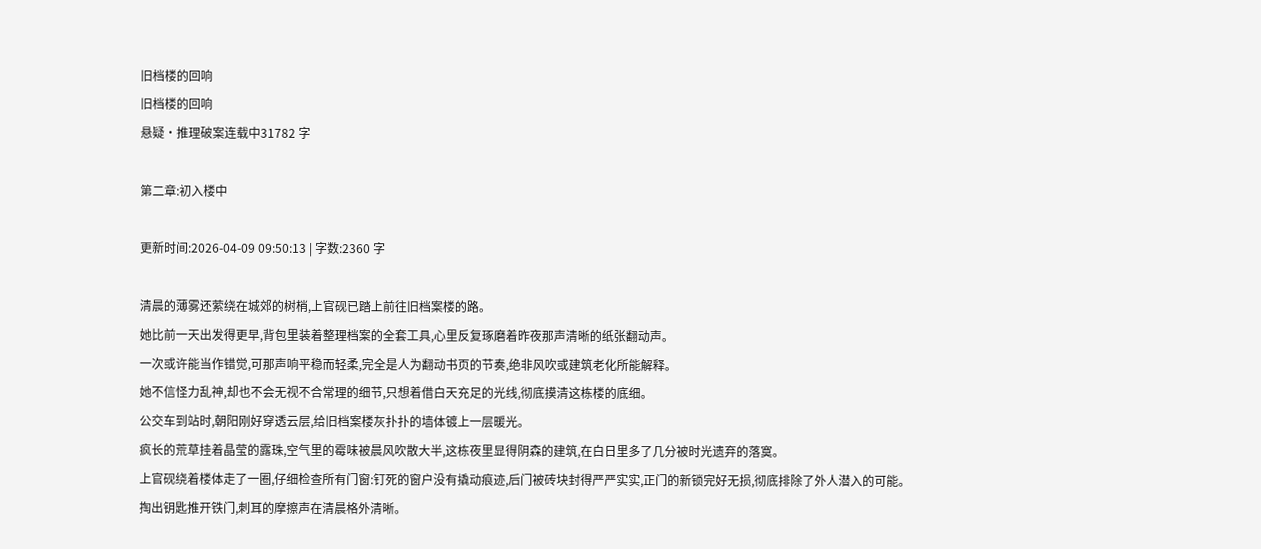旧档楼的回响
旧档楼的回响
悬疑·推理破案连载中31782 字

第二章:初入楼中

更新时间:2026-04-09 09:50:13 | 字数:2360 字

清晨的薄雾还萦绕在城郊的树梢,上官砚已踏上前往旧档案楼的路。
她比前一天出发得更早,背包里装着整理档案的全套工具,心里反复琢磨着昨夜那声清晰的纸张翻动声。
一次或许能当作错觉,可那声响平稳而轻柔,完全是人为翻动书页的节奏,绝非风吹或建筑老化所能解释。
她不信怪力乱神,却也不会无视不合常理的细节,只想着借白天充足的光线,彻底摸清这栋楼的底细。
公交车到站时,朝阳刚好穿透云层,给旧档案楼灰扑扑的墙体镀上一层暖光。
疯长的荒草挂着晶莹的露珠,空气里的霉味被晨风吹散大半,这栋夜里显得阴森的建筑,在白日里多了几分被时光遗弃的落寞。
上官砚绕着楼体走了一圈,仔细检查所有门窗:钉死的窗户没有撬动痕迹,后门被砖块封得严严实实,正门的新锁完好无损,彻底排除了外人潜入的可能。
掏出钥匙推开铁门,刺耳的摩擦声在清晨格外清晰。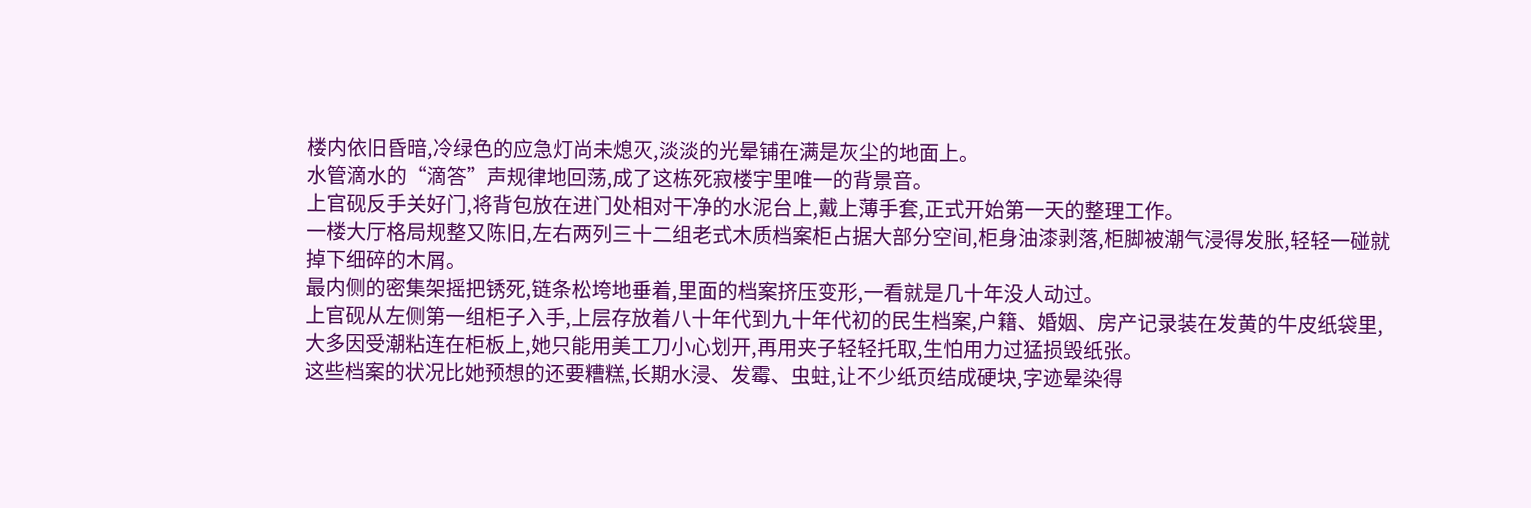楼内依旧昏暗,冷绿色的应急灯尚未熄灭,淡淡的光晕铺在满是灰尘的地面上。
水管滴水的“滴答”声规律地回荡,成了这栋死寂楼宇里唯一的背景音。
上官砚反手关好门,将背包放在进门处相对干净的水泥台上,戴上薄手套,正式开始第一天的整理工作。
一楼大厅格局规整又陈旧,左右两列三十二组老式木质档案柜占据大部分空间,柜身油漆剥落,柜脚被潮气浸得发胀,轻轻一碰就掉下细碎的木屑。
最内侧的密集架摇把锈死,链条松垮地垂着,里面的档案挤压变形,一看就是几十年没人动过。
上官砚从左侧第一组柜子入手,上层存放着八十年代到九十年代初的民生档案,户籍、婚姻、房产记录装在发黄的牛皮纸袋里,大多因受潮粘连在柜板上,她只能用美工刀小心划开,再用夹子轻轻托取,生怕用力过猛损毁纸张。
这些档案的状况比她预想的还要糟糕,长期水浸、发霉、虫蛀,让不少纸页结成硬块,字迹晕染得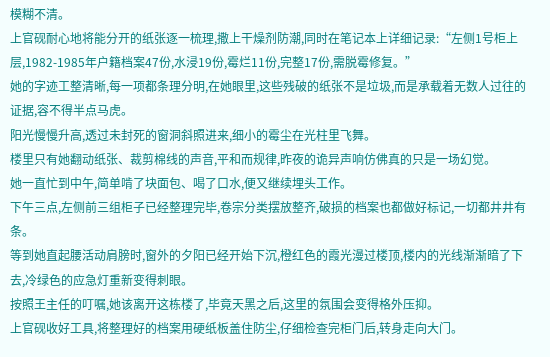模糊不清。
上官砚耐心地将能分开的纸张逐一梳理,撒上干燥剂防潮,同时在笔记本上详细记录:“左侧1号柜上层,1982-1985年户籍档案47份,水浸19份,霉烂11份,完整17份,需脱霉修复。”
她的字迹工整清晰,每一项都条理分明,在她眼里,这些残破的纸张不是垃圾,而是承载着无数人过往的证据,容不得半点马虎。
阳光慢慢升高,透过未封死的窗洞斜照进来,细小的霉尘在光柱里飞舞。
楼里只有她翻动纸张、裁剪棉线的声音,平和而规律,昨夜的诡异声响仿佛真的只是一场幻觉。
她一直忙到中午,简单啃了块面包、喝了口水,便又继续埋头工作。
下午三点,左侧前三组柜子已经整理完毕,卷宗分类摆放整齐,破损的档案也都做好标记,一切都井井有条。
等到她直起腰活动肩膀时,窗外的夕阳已经开始下沉,橙红色的霞光漫过楼顶,楼内的光线渐渐暗了下去,冷绿色的应急灯重新变得刺眼。
按照王主任的叮嘱,她该离开这栋楼了,毕竟天黑之后,这里的氛围会变得格外压抑。
上官砚收好工具,将整理好的档案用硬纸板盖住防尘,仔细检查完柜门后,转身走向大门。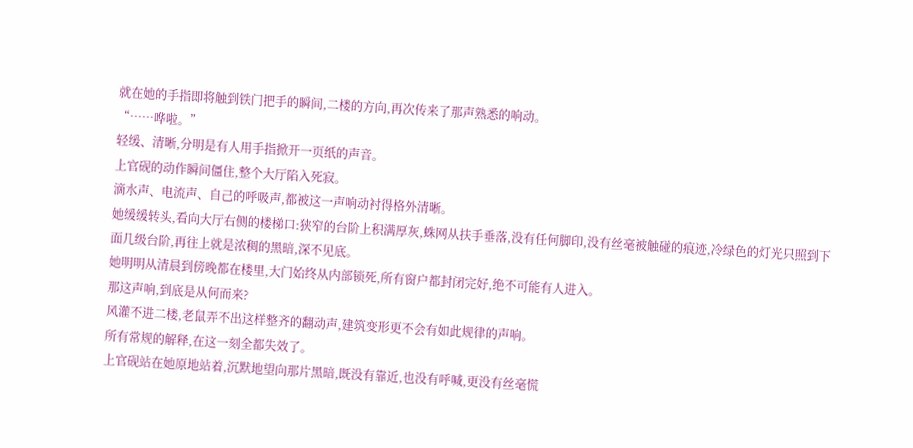就在她的手指即将触到铁门把手的瞬间,二楼的方向,再次传来了那声熟悉的响动。
“……哗啦。”
轻缓、清晰,分明是有人用手指掀开一页纸的声音。
上官砚的动作瞬间僵住,整个大厅陷入死寂。
滴水声、电流声、自己的呼吸声,都被这一声响动衬得格外清晰。
她缓缓转头,看向大厅右侧的楼梯口:狭窄的台阶上积满厚灰,蛛网从扶手垂落,没有任何脚印,没有丝毫被触碰的痕迹,冷绿色的灯光只照到下面几级台阶,再往上就是浓稠的黑暗,深不见底。
她明明从清晨到傍晚都在楼里,大门始终从内部锁死,所有窗户都封闭完好,绝不可能有人进入。
那这声响,到底是从何而来?
风灌不进二楼,老鼠弄不出这样整齐的翻动声,建筑变形更不会有如此规律的声响。
所有常规的解释,在这一刻全都失效了。
上官砚站在她原地站着,沉默地望向那片黑暗,既没有靠近,也没有呼喊,更没有丝毫慌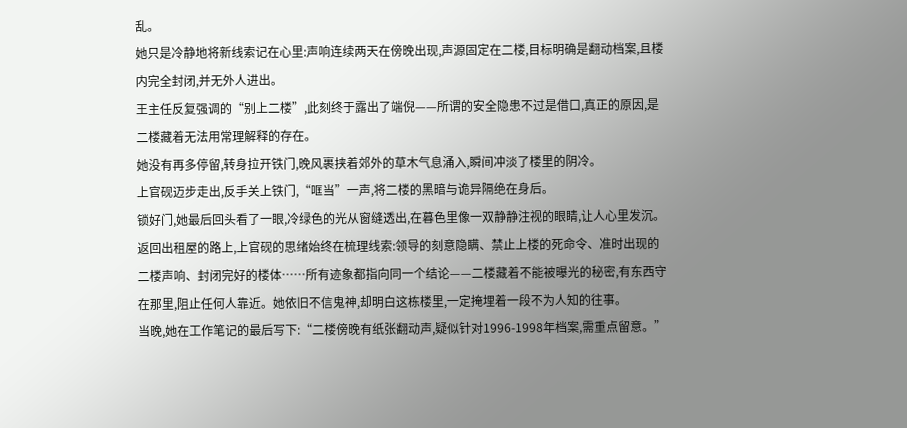乱。
她只是冷静地将新线索记在心里:声响连续两天在傍晚出现,声源固定在二楼,目标明确是翻动档案,且楼内完全封闭,并无外人进出。
王主任反复强调的“别上二楼”,此刻终于露出了端倪——所谓的安全隐患不过是借口,真正的原因,是二楼藏着无法用常理解释的存在。
她没有再多停留,转身拉开铁门,晚风裹挟着郊外的草木气息涌入,瞬间冲淡了楼里的阴冷。
上官砚迈步走出,反手关上铁门,“哐当”一声,将二楼的黑暗与诡异隔绝在身后。
锁好门,她最后回头看了一眼,冷绿色的光从窗缝透出,在暮色里像一双静静注视的眼睛,让人心里发沉。
返回出租屋的路上,上官砚的思绪始终在梳理线索:领导的刻意隐瞒、禁止上楼的死命令、准时出现的二楼声响、封闭完好的楼体……所有迹象都指向同一个结论——二楼藏着不能被曝光的秘密,有东西守在那里,阻止任何人靠近。她依旧不信鬼神,却明白这栋楼里,一定掩埋着一段不为人知的往事。
当晚,她在工作笔记的最后写下:“二楼傍晚有纸张翻动声,疑似针对1996-1998年档案,需重点留意。”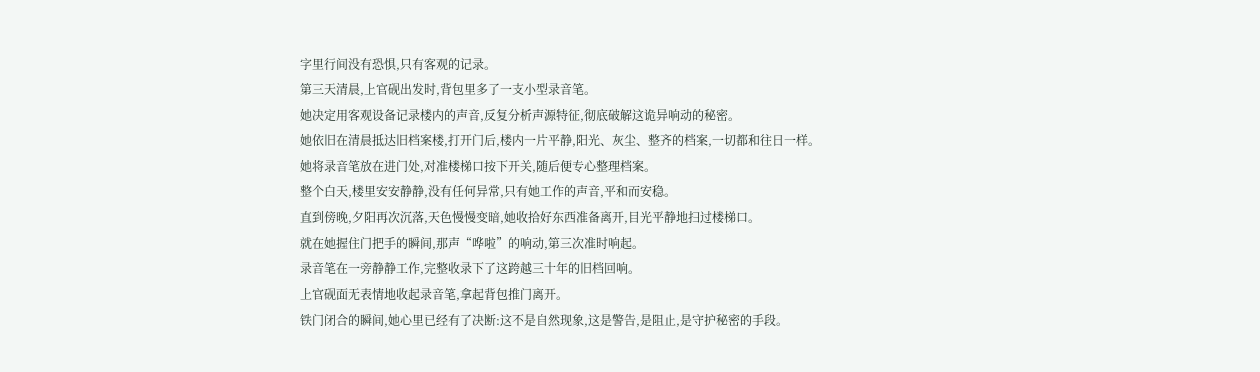字里行间没有恐惧,只有客观的记录。
第三天清晨,上官砚出发时,背包里多了一支小型录音笔。
她决定用客观设备记录楼内的声音,反复分析声源特征,彻底破解这诡异响动的秘密。
她依旧在清晨抵达旧档案楼,打开门后,楼内一片平静,阳光、灰尘、整齐的档案,一切都和往日一样。
她将录音笔放在进门处,对准楼梯口按下开关,随后便专心整理档案。
整个白天,楼里安安静静,没有任何异常,只有她工作的声音,平和而安稳。
直到傍晚,夕阳再次沉落,天色慢慢变暗,她收拾好东西准备离开,目光平静地扫过楼梯口。
就在她握住门把手的瞬间,那声“哗啦”的响动,第三次准时响起。
录音笔在一旁静静工作,完整收录下了这跨越三十年的旧档回响。
上官砚面无表情地收起录音笔,拿起背包推门离开。
铁门闭合的瞬间,她心里已经有了决断:这不是自然现象,这是警告,是阻止,是守护秘密的手段。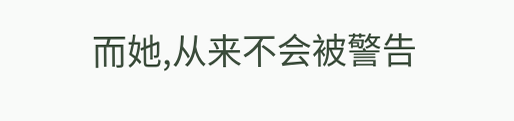而她,从来不会被警告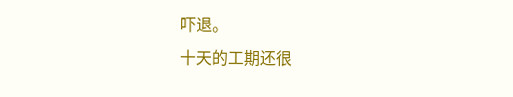吓退。
十天的工期还很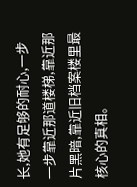长,她有足够的耐心,一步一步靠近那道楼梯,靠近那片黑暗,靠近旧档案楼里最核心的真相。